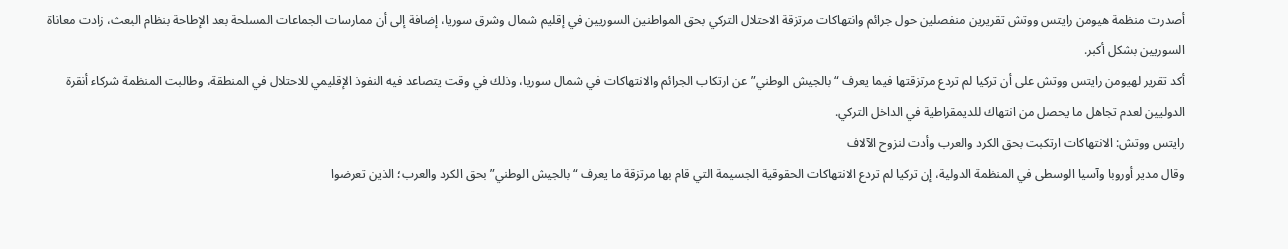أصدرت منظمة هيومن رايتس ووتش تقريرين منفصلين حول جرائم وانتهاكات مرتزقة الاحتلال التركي بحق المواطنين السوريين في إقليم شمال وشرق سوريا، إضافة إلى أن ممارسات الجماعات المسلحة بعد الإطاحة بنظام البعث، زادت معاناة السوريين بشكل أكبر.
أكد تقرير لهيومن رايتس ووتش على أن تركيا لم تردع مرتزقتها فيما يعرف “بالجيش الوطني” عن ارتكاب الجرائم والانتهاكات في شمال سوريا، وذلك في وقت يتصاعد فيه النفوذ الإقليمي للاحتلال في المنطقة، وطالبت المنظمة شركاء أنقرة الدوليين لعدم تجاهل ما يحصل من انتهاك للديمقراطية في الداخل التركي.
رايتس ووتش: الانتهاكات ارتكبت بحق الكرد والعرب وأدت لنزوح الآلاف
وقال مدير أوروبا وآسيا الوسطى في المنظمة الدولية، إن تركيا لم تردع الانتهاكات الحقوقية الجسيمة التي قام بها مرتزقة ما يعرف “بالجيش الوطني” بحق الكرد والعرب؛ الذين تعرضوا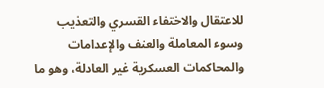للاعتقال والاختفاء القسري والتعذيب وسوء المعاملة والعنف والإعدامات والمحاكمات العسكرية غير العادلة، وهو ما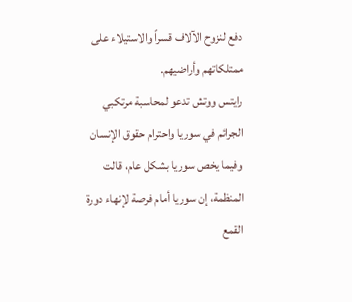دفع لنزوح الآلاف قسراً والاستيلاء على ممتلكاتهم وأراضيهم.
رايتس ووتش تدعو لمحاسبة مرتكبي الجرائم في سوريا واحترام حقوق الإنسان
وفيما يخص سوريا بشكل عام، قالت المنظمة، إن سوريا أمام فرصة لإنهاء دورة القمع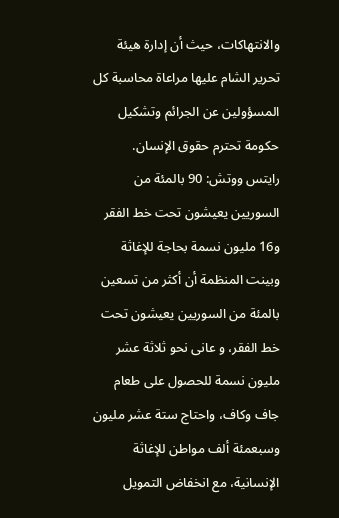والانتهاكات، حيث أن إدارة هيئة تحرير الشام عليها مراعاة محاسبة كل المسؤولين عن الجرائم وتشكيل حكومة تحترم حقوق الإنسان.
رايتس ووتش: 90 بالمئة من السوريين يعيشون تحت خط الفقر و16 مليون نسمة بحاجة للإغاثة
وبينت المنظمة أن أكثر من تسعين بالمئة من السوريين يعيشون تحت خط الفقر، و عانى نحو ثلاثة عشر مليون نسمة للحصول على طعام جاف وكاف، واحتاج ستة عشر مليون وسبعمئة ألف مواطن للإغاثة الإنسانية، مع انخفاض التمويل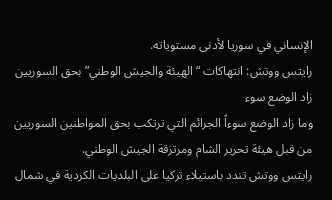الإنساني في سوريا لأدنى مستوياته.
رايتس ووتش: انتهاكات “الهيئة والجيش الوطني” بحق السوريين زاد الوضع سوء
وما زاد الوضع سوءاً الجرائم التي ترتكب بحق المواطنين السوريين من قبل هيئة تحرير الشام ومرتزقة الجيش الوطني.
رايتس ووتش تندد باستيلاء تركيا على البلديات الكردية في شمال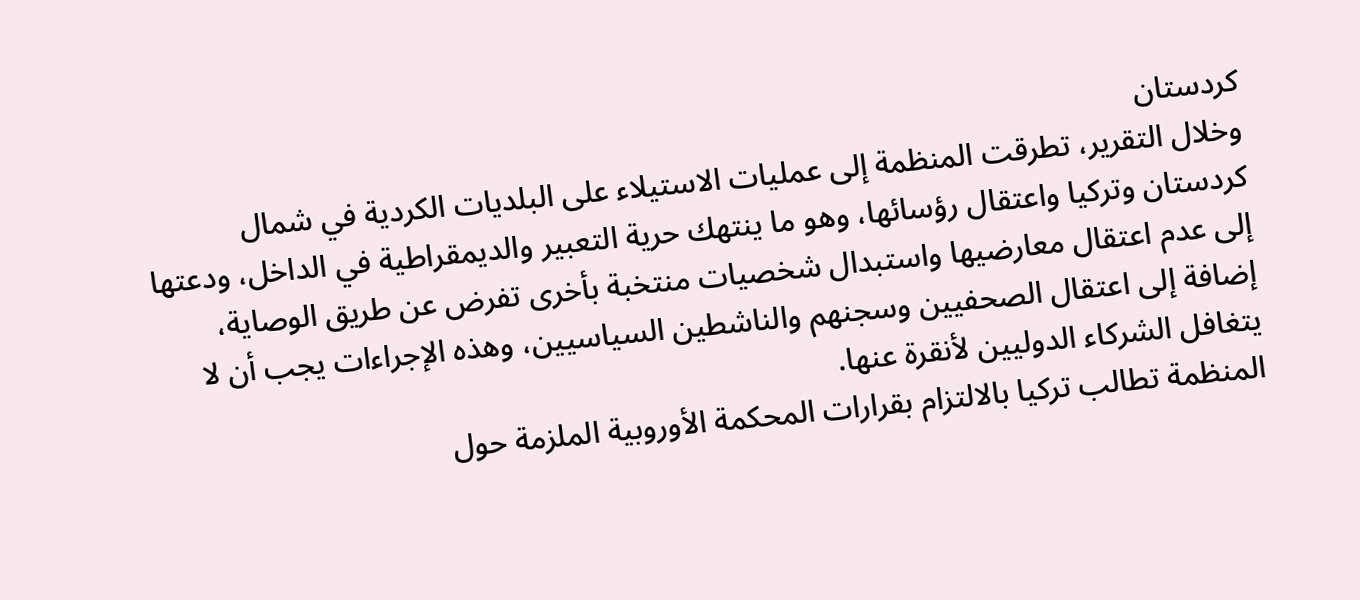كردستان
وخلال التقرير، تطرقت المنظمة إلى عمليات الاستيلاء على البلديات الكردية في شمال كردستان وتركيا واعتقال رؤسائها، وهو ما ينتهك حرية التعبير والديمقراطية في الداخل، ودعتها إلى عدم اعتقال معارضيها واستبدال شخصيات منتخبة بأخرى تفرض عن طريق الوصاية، إضافة إلى اعتقال الصحفيين وسجنهم والناشطين السياسيين، وهذه الإجراءات يجب أن لا يتغافل الشركاء الدوليين لأنقرة عنها.
المنظمة تطالب تركيا بالالتزام بقرارات المحكمة الأوروبية الملزمة حول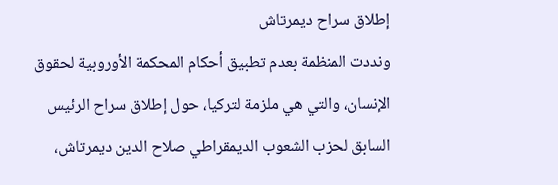إطلاق سراح ديمرتاش
ونددت المنظمة بعدم تطبيق أحكام المحكمة الأوروبية لحقوق الإنسان، والتي هي ملزمة لتركيا، حول إطلاق سراح الرئيس السابق لحزب الشعوب الديمقراطي صلاح الدين ديمرتاش،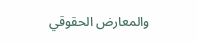والمعارض الحقوقي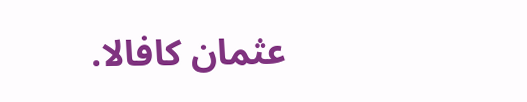عثمان كافالا.